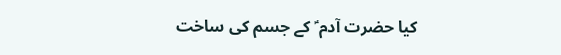کیا حضرت آدم ؑ کے جسم کی ساخت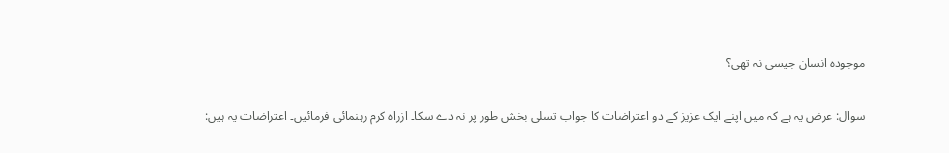موجودہ انسان جیسی نہ تھی؟

سوال: عرض یہ ہے کہ میں اپنے ایک عزیز کے دو اعتراضات کا جواب تسلی بخش طور پر نہ دے سکا۔ ازراہ کرم رہنمائی فرمائیں۔ اعتراضات یہ ہیں: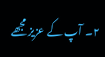۲۔ آپ کے عزیز مجھے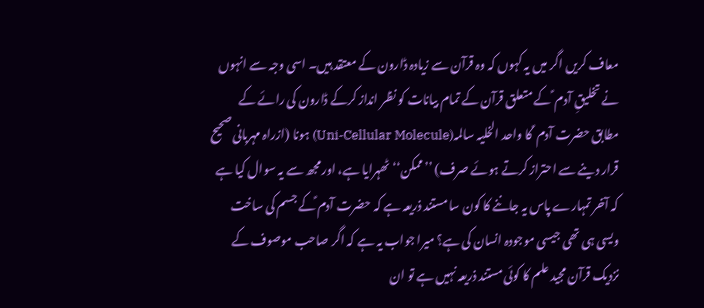معاف کریں اگر میں یہ کہوں کہ وہ قرآن سے زیادہ ڈارون کے معتقد ہیں۔ اسی وجہ سے انہوں نے تخلیقِ آدم ؑ کے متعلق قرآن کے تمام بیانات کو نظر انداز کرکے ڈارون کی رائے کے مطابق حضرت آدم ؑ کا واحد الخلیہ سالمہ(Uni-Cellular Molecule) ہونا (ازراہ مہربانی صحیح قرار دینے سے احتراز کرتے ہوئے صرف) ’’ممکن‘‘ٹھہرایا ہے، اور مجھ سے یہ سوال کیا ہے کہ آخر تمہارے پاس یہ جاننے کا کون سا مستند ذریعہ ہے کہ حضرت آدم ؑکے جسم کی ساخت ویسی ہی تھی جیسی موجودہ انسان کی ہے؟ میرا جواب یہ ہے کہ اگر صاحب موصوف کے نزدیک قرآن مجید علم کا کوئی مستند ذریعہ نہیں ہے تو ان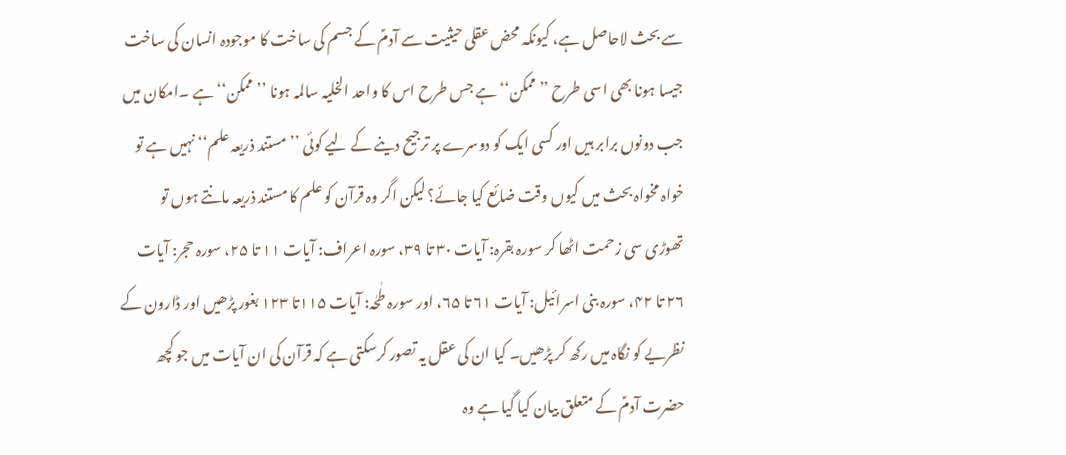سے بحث لاحاصل ہے، کیونکہ محض عقلی حیثیت سے آدمؑ کے جسم کی ساخت کا موجودہ انسان کی ساخت جیسا ہونا بھی اسی طرح ’’ممکن‘‘ ہے جس طرح اس کا واحد الخلیہ سالمہ ہونا ’’ممکن‘‘ ہے ۔امکان میں جب دونوں برابر ہیں اور کسی ایک کو دوسرے پر ترجیح دینے کے لیے کوئی ’’مستند ذریعہ علم‘‘ نہیں ہے تو خواہ مخواہ بحث میں کیوں وقت ضائع کیا جائے؟ لیکن اگر وہ قرآن کو علم کا مستند ذریعہ مانتے ہوں تو تھوڑی سی زحمت اٹھا کر سورہ بقرہ: آیات ۳۰ تا ۳۹، سورہ اعراف: آیات ۱۱ تا ۲۵، سورہ حجر: آیات ۲۶ تا ۴۲، سورہ بنی اسرائیل: آیات ۶۱ تا ۶۵، اور سورہ طٰحٰہ: آیات ۱۱۵تا ۱۲۳ بغور پڑھیں اور ڈارون کے نظریے کو نگاہ میں رکھ کر پڑھیں۔ کیا ان کی عقل یہ تصور کرسکتی ہے کہ قرآن کی ان آیات میں جو کچھ حضرت آدمؑ کے متعلق بیان کیا گیا ہے وہ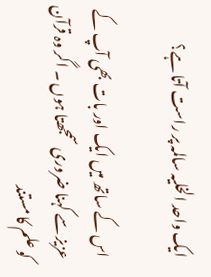ایک واحد الخلیہ سالمہ پر راست آتا ہے؟

اس کے ساتھ میں ایک اور بات بھی آپ کے عزیز سے کہنا ضروری سمجھتا ہوں ۔ اگر وہ قرآن کو علم کا مستند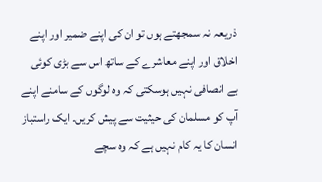ذریعہ نہ سمجھتے ہوں تو ان کی اپنے ضمیر اور اپنے اخلاق اور اپنے معاشرے کے ساتھ اس سے بڑی کوئی بے انصافی نہیں ہوسکتی کہ وہ لوگوں کے سامنے اپنے آپ کو مسلمان کی حیثیت سے پیش کریں۔ ایک راستباز انسان کا یہ کام نہیں ہے کہ وہ سچے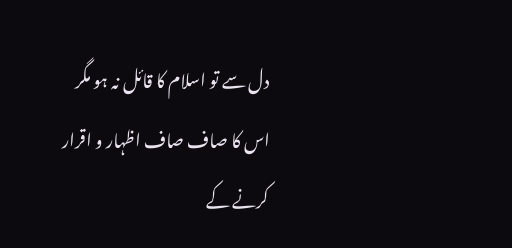دل سے تو اسلام کا قائل نہ ہو مگر اس کا صاف صاف اظہار و اقرار کرنے کے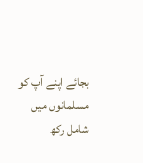بجائے اپنے آپ کو مسلمانوں میں شامل رکھ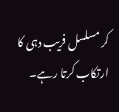کر مسلسل فریب دہی کا ارتکاب کرتا رہے۔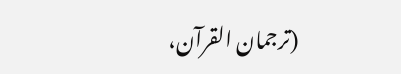(ترجمان القرآن،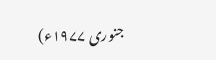جنوری ۱۹۷۷ء)